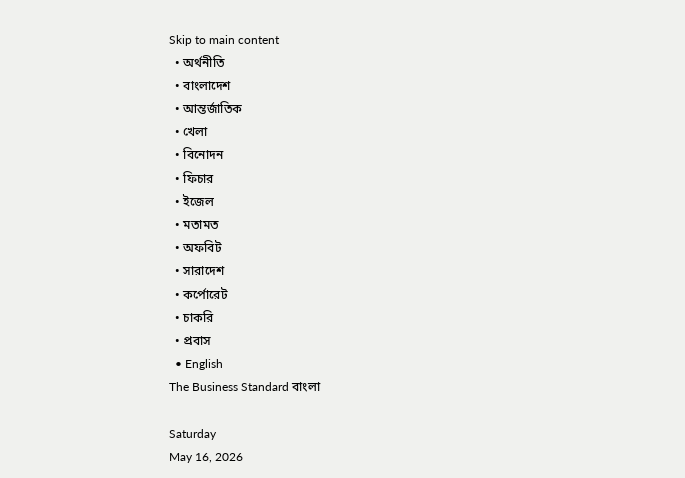Skip to main content
  • অর্থনীতি
  • বাংলাদেশ
  • আন্তর্জাতিক
  • খেলা
  • বিনোদন
  • ফিচার
  • ইজেল
  • মতামত
  • অফবিট
  • সারাদেশ
  • কর্পোরেট
  • চাকরি
  • প্রবাস
  • English
The Business Standard বাংলা

Saturday
May 16, 2026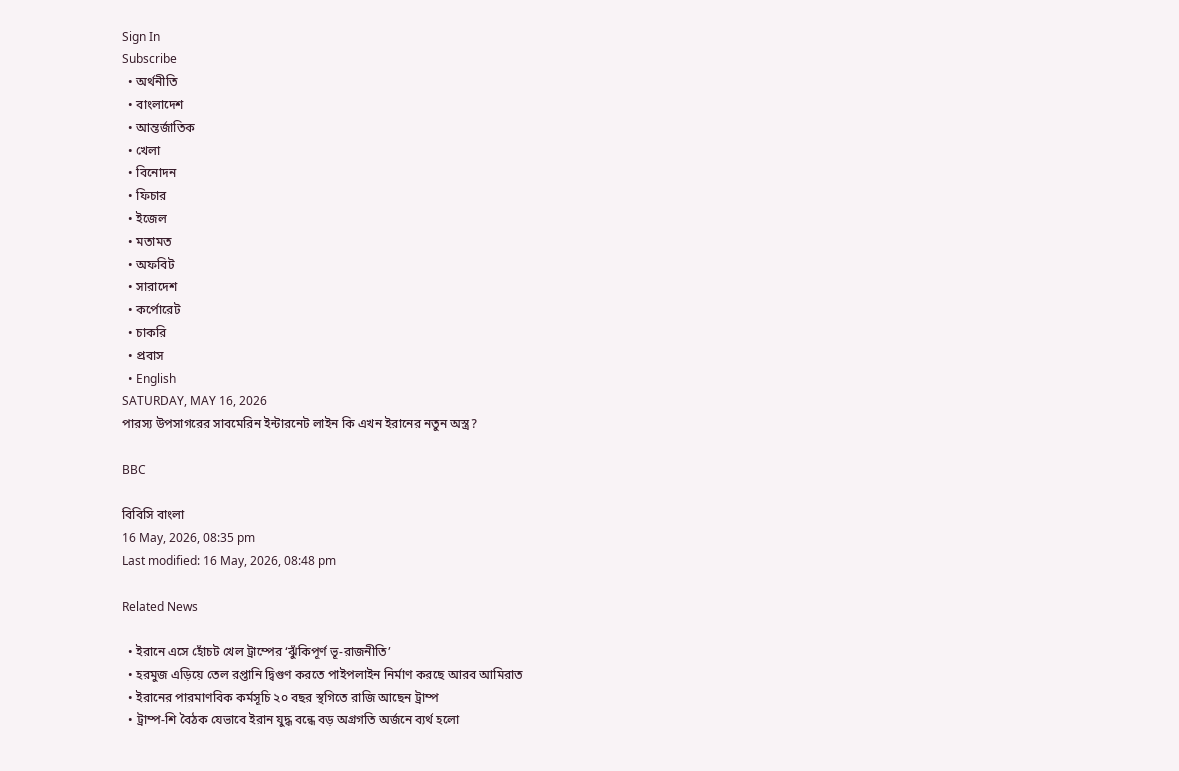Sign In
Subscribe
  • অর্থনীতি
  • বাংলাদেশ
  • আন্তর্জাতিক
  • খেলা
  • বিনোদন
  • ফিচার
  • ইজেল
  • মতামত
  • অফবিট
  • সারাদেশ
  • কর্পোরেট
  • চাকরি
  • প্রবাস
  • English
SATURDAY, MAY 16, 2026
পারস্য উপসাগরের সাবমেরিন ইন্টারনেট লাইন কি এখন ইরানের নতুন অস্ত্র?

BBC

বিবিসি বাংলা
16 May, 2026, 08:35 pm
Last modified: 16 May, 2026, 08:48 pm

Related News

  • ইরানে এসে হোঁচট খেল ট্রাম্পের ‘ঝুঁকিপূর্ণ ভূ-রাজনীতি’
  • হরমুজ এড়িয়ে তেল রপ্তানি দ্বিগুণ করতে পাইপলাইন নির্মাণ করছে আরব আমিরাত
  • ইরানের পারমাণবিক কর্মসূচি ২০ বছর স্থগিতে রাজি আছেন ট্রাম্প
  • ট্রাম্প-শি বৈঠক যেভাবে ইরান যুদ্ধ বন্ধে বড় অগ্রগতি অর্জনে ব্যর্থ হলো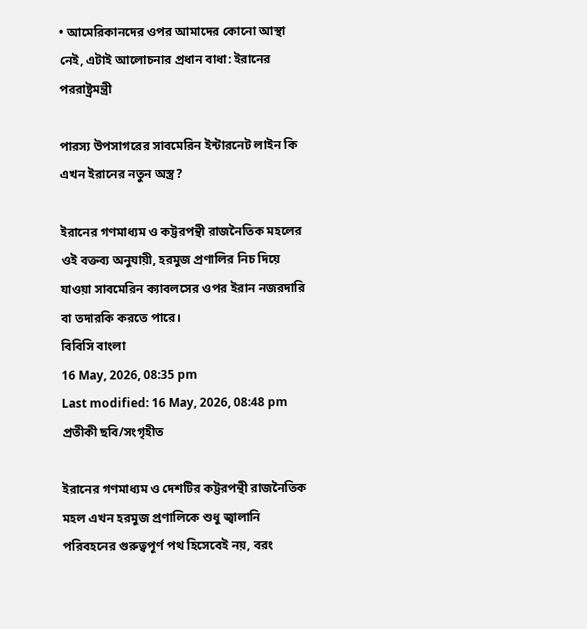• আমেরিকানদের ওপর আমাদের কোনো আস্থা নেই, এটাই আলোচনার প্রধান বাধা: ইরানের পররাষ্ট্রমন্ত্রী

পারস্য উপসাগরের সাবমেরিন ইন্টারনেট লাইন কি এখন ইরানের নতুন অস্ত্র?

ইরানের গণমাধ্যম ও কট্টরপন্থী রাজনৈতিক মহলের ওই বক্তব্য অনুযায়ী, হরমুজ প্রণালির নিচ দিয়ে যাওয়া সাবমেরিন ক্যাবলসের ওপর ইরান নজরদারি বা তদারকি করতে পারে।
বিবিসি বাংলা
16 May, 2026, 08:35 pm
Last modified: 16 May, 2026, 08:48 pm
প্রতীকী ছবি/সংগৃহীত

ইরানের গণমাধ্যম ও দেশটির কট্টরপন্থী রাজনৈতিক মহল এখন হরমুজ প্রণালিকে শুধু জ্বালানি পরিবহনের গুরুত্বপূর্ণ পথ হিসেবেই নয়, বরং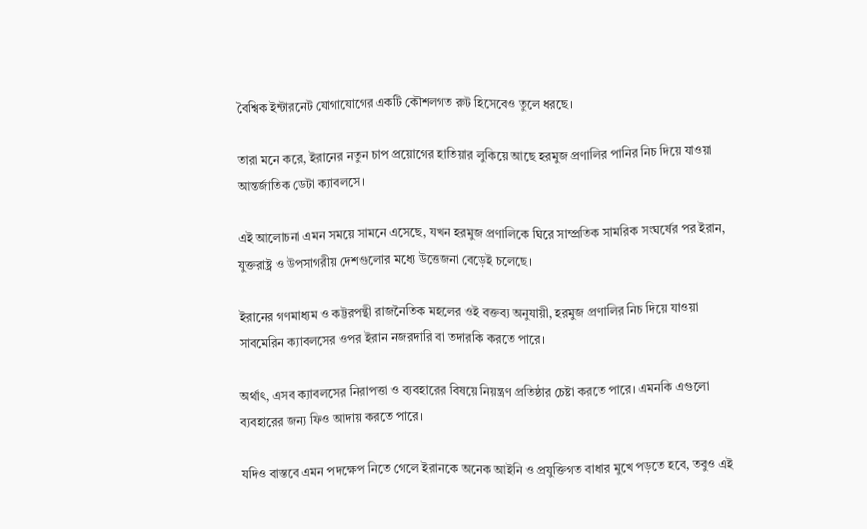বৈশ্বিক ইন্টারনেট যোগাযোগের একটি কৌশলগত রুট হিসেবেও তুলে ধরছে।

তারা মনে করে, ইরানের নতুন চাপ প্রয়োগের হাতিয়ার লুকিয়ে আছে হরমুজ প্রণালির পানির নিচ দিয়ে যাওয়া আন্তর্জাতিক ডেটা ক্যাবলসে।

এই আলোচনা এমন সময়ে সামনে এসেছে, যখন হরমুজ প্রণালিকে ঘিরে সাম্প্রতিক সামরিক সংঘর্ষের পর ইরান, যুক্তরাষ্ট্র ও উপসাগরীয় দেশগুলোর মধ্যে উত্তেজনা বেড়েই চলেছে।

ইরানের গণমাধ্যম ও কট্টরপন্থী রাজনৈতিক মহলের ওই বক্তব্য অনুযায়ী, হরমুজ প্রণালির নিচ দিয়ে যাওয়া সাবমেরিন ক্যাবলসের ওপর ইরান নজরদারি বা তদারকি করতে পারে।

অর্থাৎ, এসব ক্যাবলসের নিরাপত্তা ও ব্যবহারের বিষয়ে নিয়ন্ত্রণ প্রতিষ্ঠার চেষ্টা করতে পারে। এমনকি এগুলো ব্যবহারের জন্য ফিও আদায় করতে পারে।

যদিও বাস্তবে এমন পদক্ষেপ নিতে গেলে ইরানকে অনেক আইনি ও প্রযুক্তিগত বাধার মুখে পড়তে হবে, তবুও এই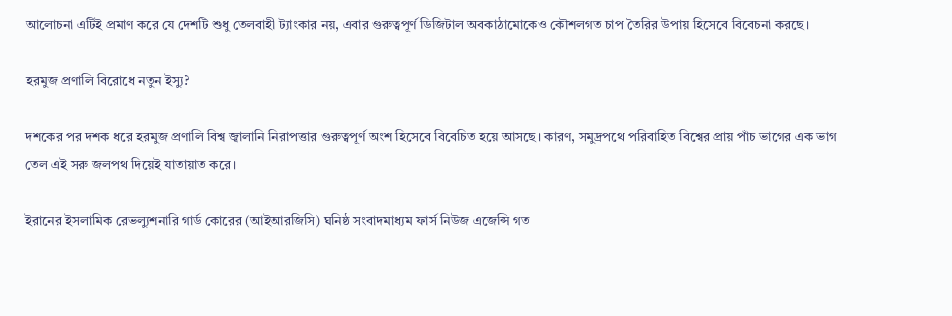আলোচনা এটিই প্রমাণ করে যে দেশটি শুধু তেলবাহী ট্যাংকার নয়, এবার গুরুত্বপূর্ণ ডিজিটাল অবকাঠামোকেও কৌশলগত চাপ তৈরির উপায় হিসেবে বিবেচনা করছে।

হরমুজ প্রণালি বিরোধে নতুন ইস্যু?

দশকের পর দশক ধরে হরমুজ প্রণালি বিশ্ব জ্বালানি নিরাপত্তার গুরুত্বপূর্ণ অংশ হিসেবে বিবেচিত হয়ে আসছে। কারণ, সমুদ্রপথে পরিবাহিত বিশ্বের প্রায় পাঁচ ভাগের এক ভাগ তেল এই সরু জলপথ দিয়েই যাতায়াত করে।

ইরানের ইসলামিক রেভল্যুশনারি গার্ড কোরের (আইআরজিসি) ঘনিষ্ঠ সংবাদমাধ্যম ফার্স নিউজ এজেন্সি গত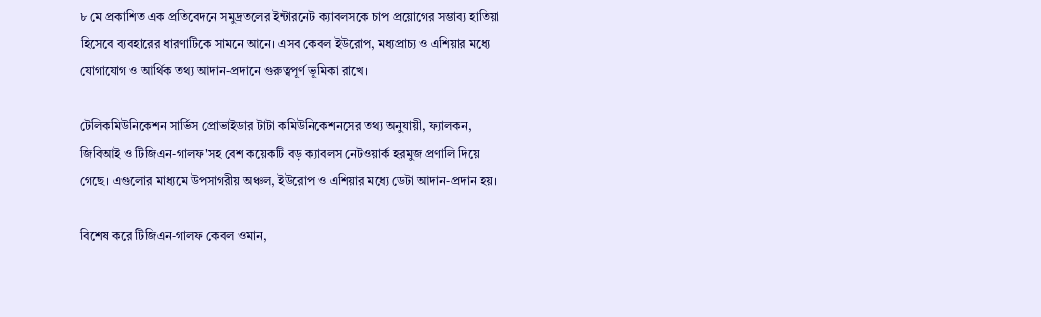৮ মে প্রকাশিত এক প্রতিবেদনে সমুদ্রতলের ইন্টারনেট ক্যাবলসকে চাপ প্রয়োগের সম্ভাব্য হাতিয়া হিসেবে ব্যবহারের ধারণাটিকে সামনে আনে। এসব কেবল ইউরোপ, মধ্যপ্রাচ্য ও এশিয়ার মধ্যে যোগাযোগ ও আর্থিক তথ্য আদান-প্রদানে গুরুত্বপূর্ণ ভূমিকা রাখে।

টেলিকমিউনিকেশন সার্ভিস প্রোভাইডার টাটা কমিউনিকেশনসের তথ্য অনুযায়ী, ফ্যালকন, জিবিআই ও টিজিএন-গালফ'সহ বেশ কয়েকটি বড় ক্যাবলস নেটওয়ার্ক হরমুজ প্রণালি দিয়ে গেছে। এগুলোর মাধ্যমে উপসাগরীয় অঞ্চল, ইউরোপ ও এশিয়ার মধ্যে ডেটা আদান-প্রদান হয়।

বিশেষ করে টিজিএন-গালফ কেবল ওমান,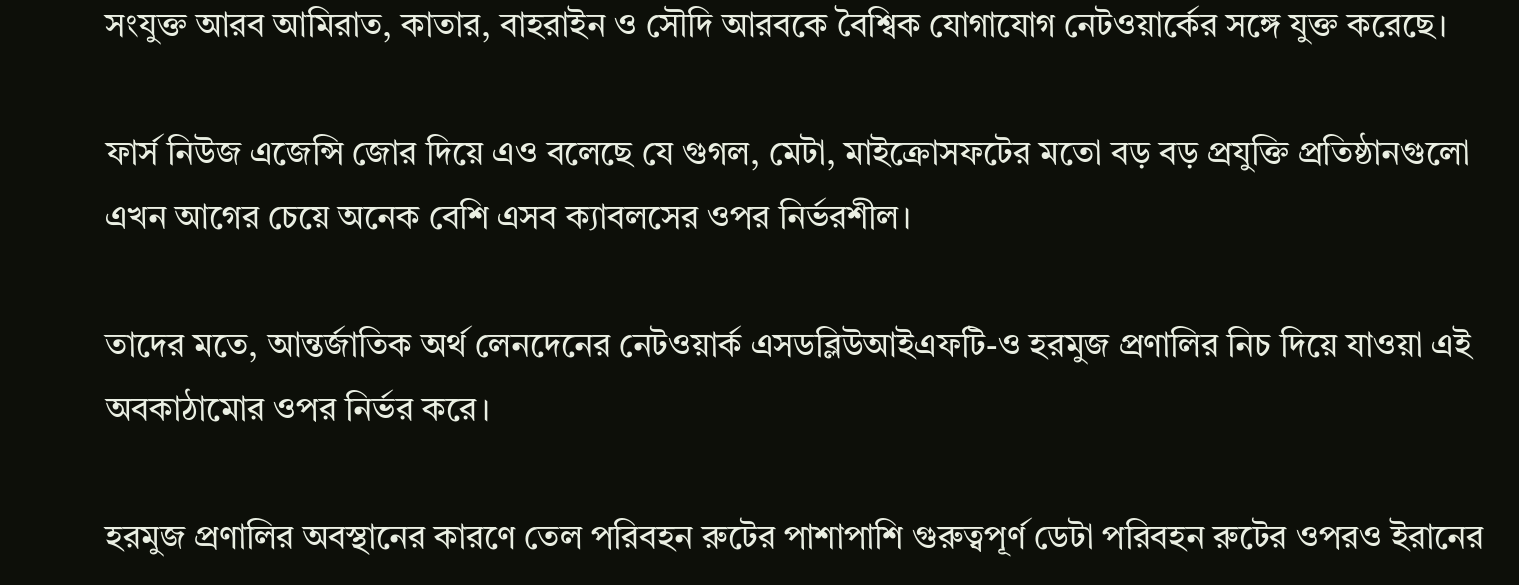সংযুক্ত আরব আমিরাত, কাতার, বাহরাইন ও সৌদি আরবকে বৈশ্বিক যোগাযোগ নেটওয়ার্কের সঙ্গে যুক্ত করেছে।

ফার্স নিউজ এজেন্সি জোর দিয়ে এও বলেছে যে গুগল, মেটা, মাইক্রোসফটের মতো বড় বড় প্রযুক্তি প্রতিষ্ঠানগুলো এখন আগের চেয়ে অনেক বেশি এসব ক্যাবলসের ওপর নির্ভরশীল।

তাদের মতে, আন্তর্জাতিক অর্থ লেনদেনের নেটওয়ার্ক এসডব্লিউআইএফটি-ও হরমুজ প্রণালির নিচ দিয়ে যাওয়া এই অবকাঠামোর ওপর নির্ভর করে।

হরমুজ প্রণালির অবস্থানের কারণে তেল পরিবহন রুটের পাশাপাশি গুরুত্বপূর্ণ ডেটা পরিবহন রুটের ওপরও ইরানের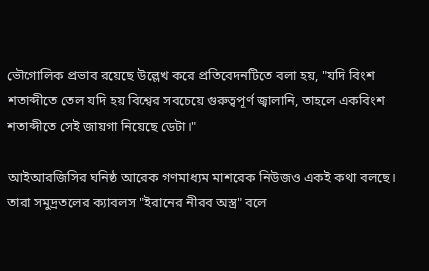ভৌগোলিক প্রভাব রয়েছে উল্লেখ করে প্রতিবেদনটিতে বলা হয়, "যদি বিংশ শতাব্দীতে তেল যদি হয় বিশ্বের সবচেয়ে গুরুত্বপূর্ণ জ্বালানি, তাহলে একবিংশ শতাব্দীতে সেই জায়গা নিয়েছে ডেটা।"

আইআরজিসির ঘনিষ্ঠ আরেক গণমাধ্যম মাশরেক নিউজও একই কথা বলছে। তারা সমুদ্রতলের ক্যাবলস "ইরানের নীরব অস্ত্র" বলে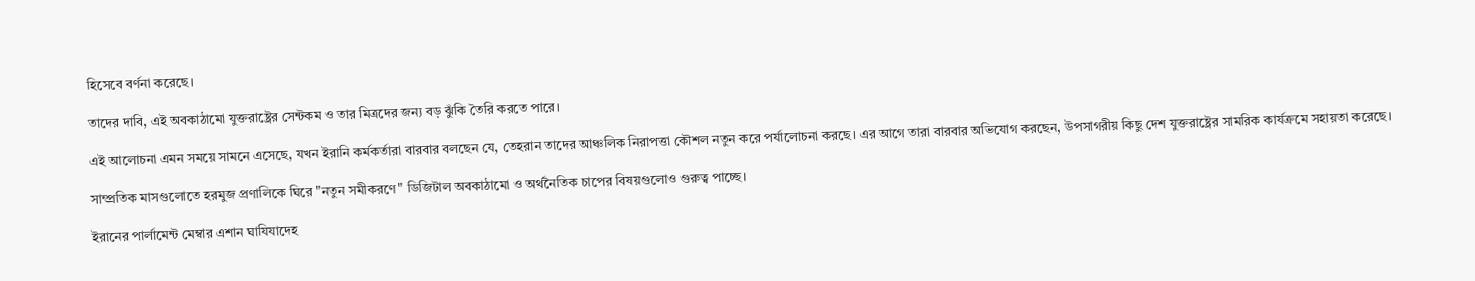হিসেবে বর্ণনা করেছে।

তাদের দাবি, এই অবকাঠামো যুক্তরাষ্ট্রের সেন্টকম ও তার মিত্রদের জন্য বড় ঝুঁকি তৈরি করতে পারে।

এই আলোচনা এমন সময়ে সামনে এসেছে, যখন ইরানি কর্মকর্তারা বারবার বলছেন যে, তেহরান তাদের আঞ্চলিক নিরাপত্তা কৌশল নতুন করে পর্যালোচনা করছে। এর আগে তারা বারবার অভিযোগ করছেন, উপসাগরীয় কিছু দেশ যুক্তরাষ্ট্রের সামরিক কার্যক্রমে সহায়তা করেছে।

সাম্প্রতিক মাসগুলোতে হরমুজ প্রণালিকে ঘিরে "নতুন সমীকরণে" ডিজিটাল অবকাঠামো ও অর্থনৈতিক চাপের বিষয়গুলোও গুরুত্ব পাচ্ছে।

ইরানের পার্লামেন্ট মেম্বার এশান ঘাযিযাদেহ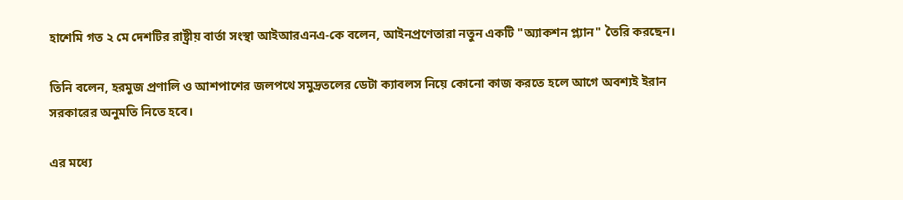হাশেমি গত ২ মে দেশটির রাষ্ট্রীয় বার্তা সংস্থা আইআরএনএ-কে বলেন, আইনপ্রণেতারা নতুন একটি "অ্যাকশন প্ল্যান" তৈরি করছেন।

তিনি বলেন, হরমুজ প্রণালি ও আশপাশের জলপথে সমুদ্রতলের ডেটা ক্যাবলস নিয়ে কোনো কাজ করতে হলে আগে অবশ্যই ইরান সরকারের অনুমতি নিতে হবে।

এর মধ্যে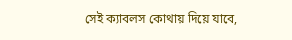সেই ক্যাবলস কোথায় দিয়ে যাবে,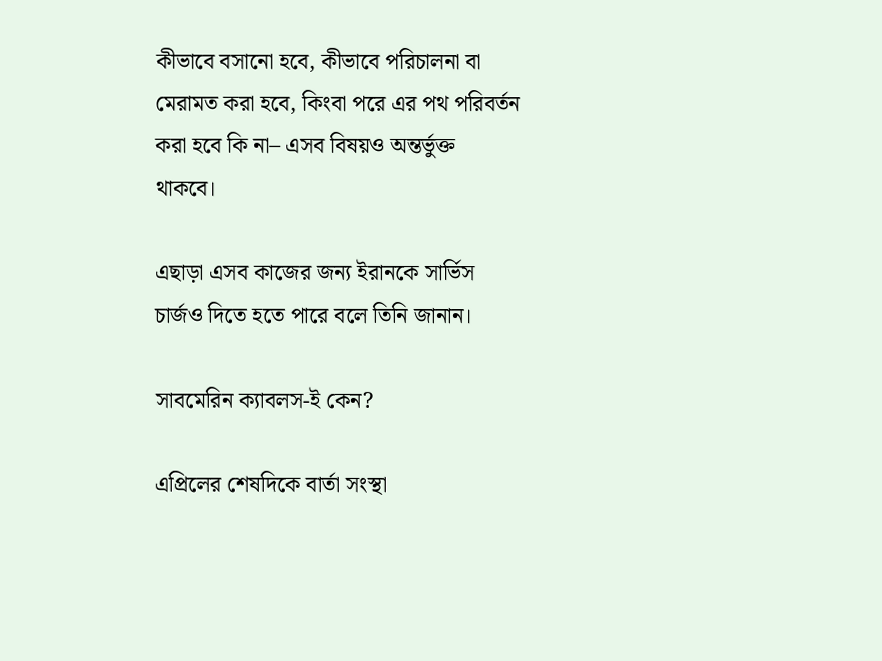কীভাবে বসানো হবে, কীভাবে পরিচালনা বা মেরামত করা হবে, কিংবা পরে এর পথ পরিবর্তন করা হবে কি না– এসব বিষয়ও অন্তর্ভুক্ত থাকবে।

এছাড়া এসব কাজের জন্য ইরানকে সার্ভিস চার্জও দিতে হতে পারে বলে তিনি জানান।

সাবমেরিন ক্যাবলস-ই কেন?

এপ্রিলের শেষদিকে বার্তা সংস্থা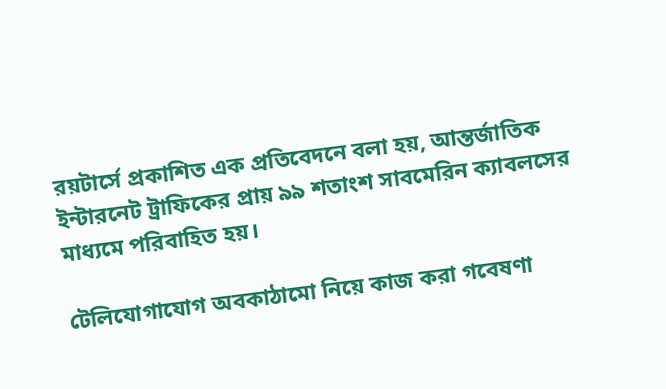রয়টার্সে প্রকাশিত এক প্রতিবেদনে বলা হয়, আন্তর্জাতিক ইন্টারনেট ট্রাফিকের প্রায় ৯৯ শতাংশ সাবমেরিন ক্যাবলসের মাধ্যমে পরিবাহিত হয়।

টেলিযোগাযোগ অবকাঠামো নিয়ে কাজ করা গবেষণা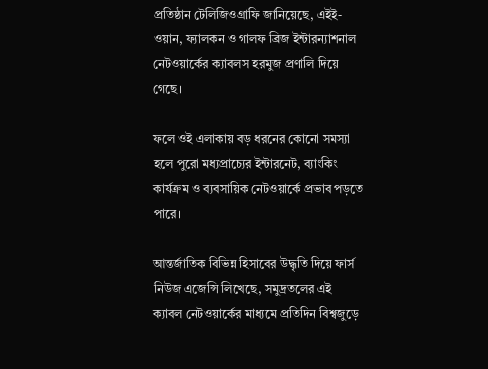প্রতিষ্ঠান টেলিজিওগ্রাফি জানিয়েছে, এইই-ওয়ান, ফ্যালকন ও গালফ ব্রিজ ইন্টারন্যাশনাল নেটওয়ার্কের ক্যাবলস হরমুজ প্রণালি দিয়ে গেছে।

ফলে ওই এলাকায় বড় ধরনের কোনো সমস্যা হলে পুরো মধ্যপ্রাচ্যের ইন্টারনেট, ব্যাংকিং কার্যক্রম ও ব্যবসায়িক নেটওয়ার্কে প্রভাব পড়তে পারে।

আন্তর্জাতিক বিভিন্ন হিসাবের উদ্ধৃতি দিয়ে ফার্স নিউজ এজেন্সি লিখেছে, সমুদ্রতলের এই ক্যাবল নেটওয়ার্কের মাধ্যমে প্রতিদিন বিশ্বজুড়ে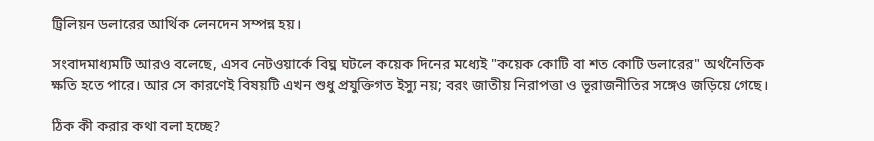ট্রিলিয়ন ডলারের আর্থিক লেনদেন সম্পন্ন হয়।

সংবাদমাধ্যমটি আরও বলেছে, এসব নেটওয়ার্কে বিঘ্ন ঘটলে কয়েক দিনের মধ্যেই "কয়েক কোটি বা শত কোটি ডলারের" অর্থনৈতিক ক্ষতি হতে পারে। আর সে কারণেই বিষয়টি এখন শুধু প্রযুক্তিগত ইস্যু নয়; বরং জাতীয় নিরাপত্তা ও ভূরাজনীতির সঙ্গেও জড়িয়ে গেছে।

ঠিক কী করার কথা বলা হচ্ছে?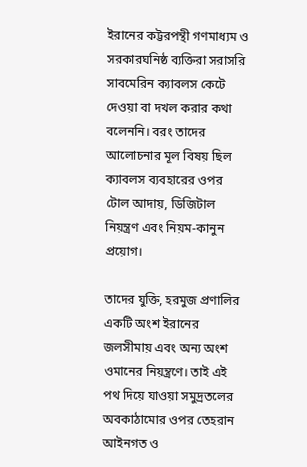ইরানের কট্টরপন্থী গণমাধ্যম ও সরকারঘনিষ্ঠ ব্যক্তিরা সরাসরি সাবমেরিন ক্যাবলস কেটে দেওয়া বা দখল করার কথা বলেননি। বরং তাদের আলোচনার মূল বিষয় ছিল ক্যাবলস ব্যবহারের ওপর টোল আদায়, ডিজিটাল নিয়ন্ত্রণ এবং নিয়ম-কানুন প্রয়োগ।

তাদের যুক্তি, হরমুজ প্রণালির একটি অংশ ইরানের জলসীমায় এবং অন্য অংশ ওমানের নিয়ন্ত্রণে। তাই এই পথ দিয়ে যাওয়া সমুদ্রতলের অবকাঠামোর ওপর তেহরান আইনগত ও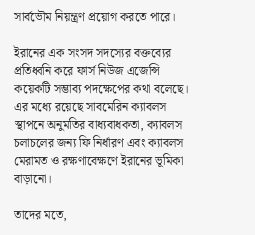সার্বভৌম নিয়ন্ত্রণ প্রয়োগ করতে পারে।

ইরানের এক সংসদ সদস্যের বক্তব্যের প্রতিধ্বনি করে ফার্স নিউজ এজেন্সি কয়েকটি সম্ভাব্য পদক্ষেপের কথা বলেছে। এর মধ্যে রয়েছে সাবমেরিন ক্যাবলস স্থাপনে অনুমতির বাধ্যবাধকতা, ক্যাবলস চলাচলের জন্য ফি নির্ধারণ এবং ক্যাবলস মেরামত ও রক্ষণাবেক্ষণে ইরানের ভূমিকা বাড়ানো।

তাদের মতে,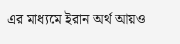এর মাধ্যমে ইরান অর্থ আয়ও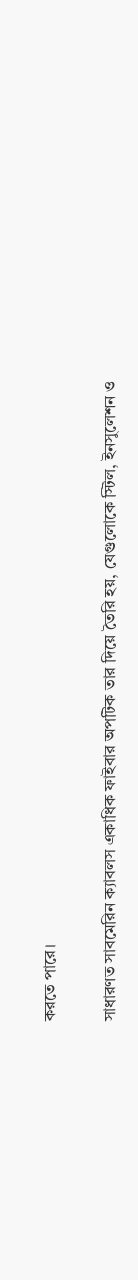করতে পারে।

সাধারণত সাবমেরিন ক্যাবলস একাধিক ফাইবার অপটিক তার দিয়ে তৈরি হয়, যেগুলোকে স্টিল, ইনসুলেশন ও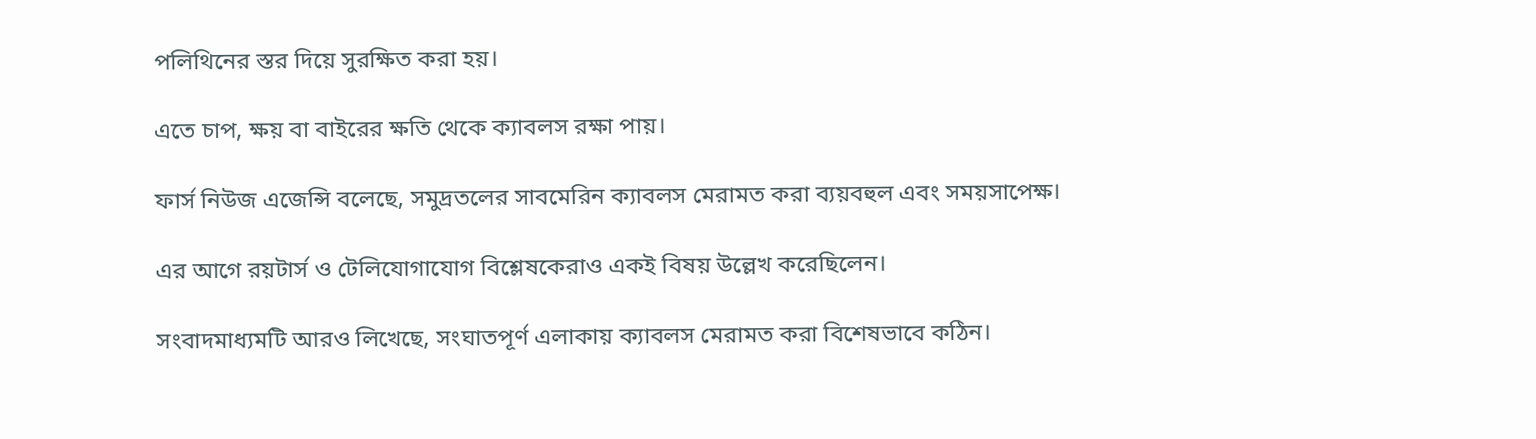পলিথিনের স্তর দিয়ে সুরক্ষিত করা হয়।

এতে চাপ, ক্ষয় বা বাইরের ক্ষতি থেকে ক্যাবলস রক্ষা পায়।

ফার্স নিউজ এজেন্সি বলেছে, সমুদ্রতলের সাবমেরিন ক্যাবলস মেরামত করা ব্যয়বহুল এবং সময়সাপেক্ষ।

এর আগে রয়টার্স ও টেলিযোগাযোগ বিশ্লেষকেরাও একই বিষয় উল্লেখ করেছিলেন।

সংবাদমাধ্যমটি আরও লিখেছে, সংঘাতপূর্ণ এলাকায় ক্যাবলস মেরামত করা বিশেষভাবে কঠিন।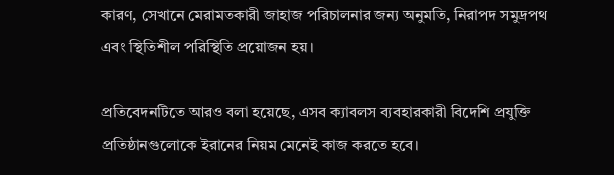কারণ, সেখানে মেরামতকারী জাহাজ পরিচালনার জন্য অনুমতি, নিরাপদ সমুদ্রপথ এবং স্থিতিশীল পরিস্থিতি প্রয়োজন হয়।

প্রতিবেদনটিতে আরও বলা হয়েছে, এসব ক্যাবলস ব্যবহারকারী বিদেশি প্রযুক্তি প্রতিষ্ঠানগুলোকে ইরানের নিয়ম মেনেই কাজ করতে হবে।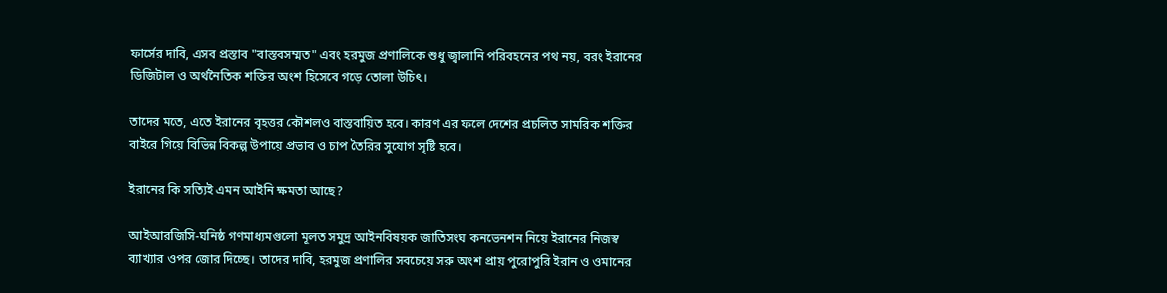ফার্সের দাবি, এসব প্রস্তাব "বাস্তবসম্মত" এবং হরমুজ প্রণালিকে শুধু জ্বালানি পরিবহনের পথ নয়, বরং ইরানের ডিজিটাল ও অর্থনৈতিক শক্তির অংশ হিসেবে গড়ে তোলা উচিৎ।

তাদের মতে, এতে ইরানের বৃহত্তর কৌশলও বাস্তবায়িত হবে। কারণ এর ফলে দেশের প্রচলিত সামরিক শক্তির বাইরে গিয়ে বিভিন্ন বিকল্প উপায়ে প্রভাব ও চাপ তৈরির সুযোগ সৃষ্টি হবে।

ইরানের কি সত্যিই এমন আইনি ক্ষমতা আছে?

আইআরজিসি-ঘনিষ্ঠ গণমাধ্যমগুলো মূলত সমুদ্র আইনবিষয়ক জাতিসংঘ কনভেনশন নিয়ে ইরানের নিজস্ব ব্যাখ্যার ওপর জোর দিচ্ছে। তাদের দাবি, হরমুজ প্রণালির সবচেয়ে সরু অংশ প্রায় পুরোপুরি ইরান ও ওমানের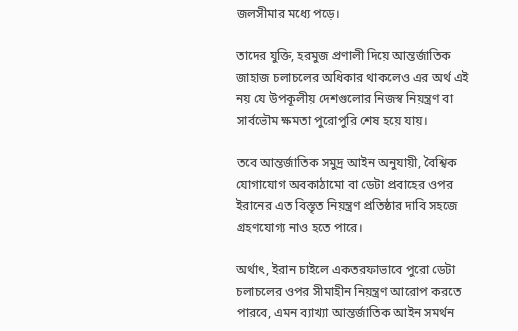জলসীমার মধ্যে পড়ে।

তাদের যুক্তি, হরমুজ প্রণালী দিয়ে আন্তর্জাতিক জাহাজ চলাচলের অধিকার থাকলেও এর অর্থ এই নয় যে উপকূলীয় দেশগুলোর নিজস্ব নিয়ন্ত্রণ বা সার্বভৌম ক্ষমতা পুরোপুরি শেষ হয়ে যায়।

তবে আন্তর্জাতিক সমুদ্র আইন অনুযায়ী, বৈশ্বিক যোগাযোগ অবকাঠামো বা ডেটা প্রবাহের ওপর ইরানের এত বিস্তৃত নিয়ন্ত্রণ প্রতিষ্ঠার দাবি সহজে গ্রহণযোগ্য নাও হতে পারে।

অর্থাৎ, ইরান চাইলে একতরফাভাবে পুরো ডেটা চলাচলের ওপর সীমাহীন নিয়ন্ত্রণ আরোপ করতে পারবে, এমন ব্যাখ্যা আন্তর্জাতিক আইন সমর্থন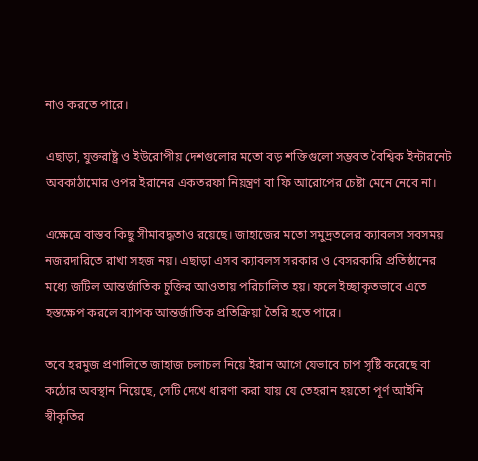নাও করতে পারে।

এছাড়া, যুক্তরাষ্ট্র ও ইউরোপীয় দেশগুলোর মতো বড় শক্তিগুলো সম্ভবত বৈশ্বিক ইন্টারনেট অবকাঠামোর ওপর ইরানের একতরফা নিয়ন্ত্রণ বা ফি আরোপের চেষ্টা মেনে নেবে না।

এক্ষেত্রে বাস্তব কিছু সীমাবদ্ধতাও রয়েছে। জাহাজের মতো সমুদ্রতলের ক্যাবলস সবসময় নজরদারিতে রাখা সহজ নয়। এছাড়া এসব ক্যাবলস সরকার ও বেসরকারি প্রতিষ্ঠানের মধ্যে জটিল আন্তর্জাতিক চুক্তির আওতায় পরিচালিত হয়। ফলে ইচ্ছাকৃতভাবে এতে হস্তক্ষেপ করলে ব্যাপক আন্তর্জাতিক প্রতিক্রিয়া তৈরি হতে পারে।

তবে হরমুজ প্রণালিতে জাহাজ চলাচল নিয়ে ইরান আগে যেভাবে চাপ সৃষ্টি করেছে বা কঠোর অবস্থান নিয়েছে, সেটি দেখে ধারণা করা যায় যে তেহরান হয়তো পূর্ণ আইনি স্বীকৃতির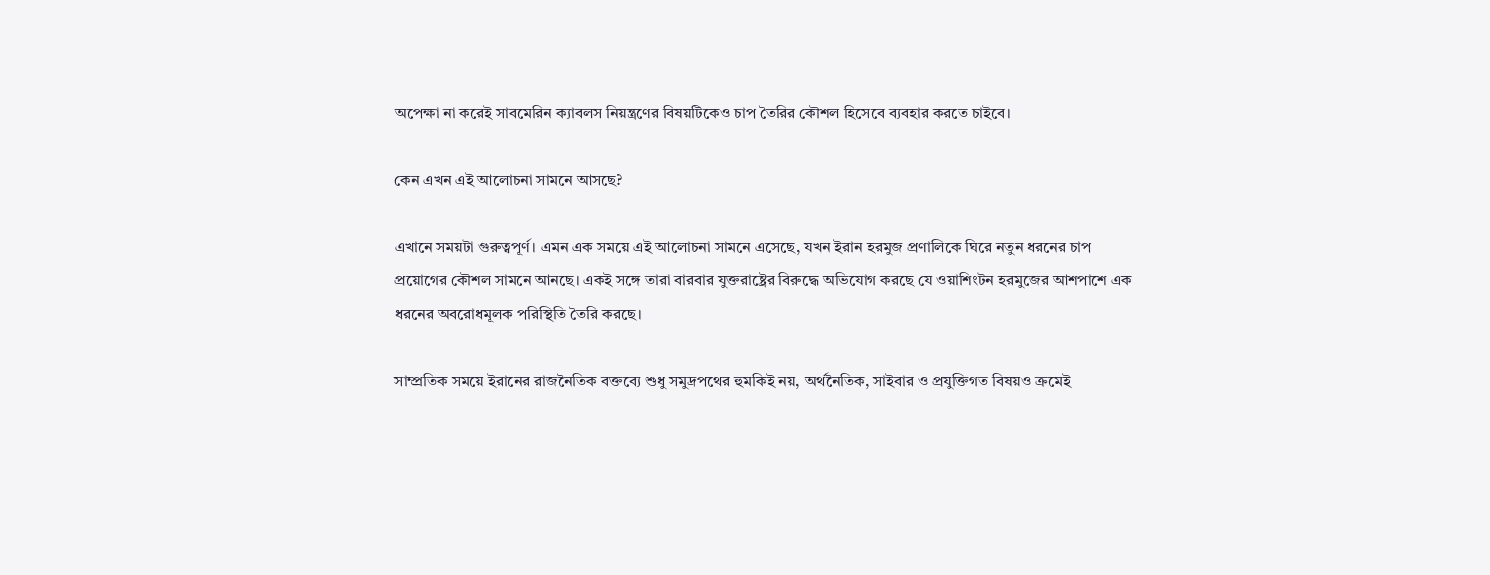অপেক্ষা না করেই সাবমেরিন ক্যাবলস নিয়ন্ত্রণের বিষয়টিকেও চাপ তৈরির কৌশল হিসেবে ব্যবহার করতে চাইবে।

কেন এখন এই আলোচনা সামনে আসছে?

এখানে সময়টা গুরুত্বপূর্ণ। এমন এক সময়ে এই আলোচনা সামনে এসেছে, যখন ইরান হরমুজ প্রণালিকে ঘিরে নতুন ধরনের চাপ প্রয়োগের কৌশল সামনে আনছে। একই সঙ্গে তারা বারবার যুক্তরাষ্ট্রের বিরুদ্ধে অভিযোগ করছে যে ওয়াশিংটন হরমুজের আশপাশে এক ধরনের অবরোধমূলক পরিস্থিতি তৈরি করছে।

সাম্প্রতিক সময়ে ইরানের রাজনৈতিক বক্তব্যে শুধু সমুদ্রপথের হুমকিই নয়, অর্থনৈতিক, সাইবার ও প্রযুক্তিগত বিষয়ও ক্রমেই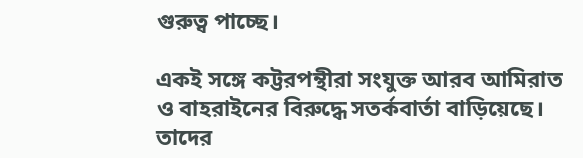গুরুত্ব পাচ্ছে।

একই সঙ্গে কট্টরপন্থীরা সংযুক্ত আরব আমিরাত ও বাহরাইনের বিরুদ্ধে সতর্কবার্তা বাড়িয়েছে। তাদের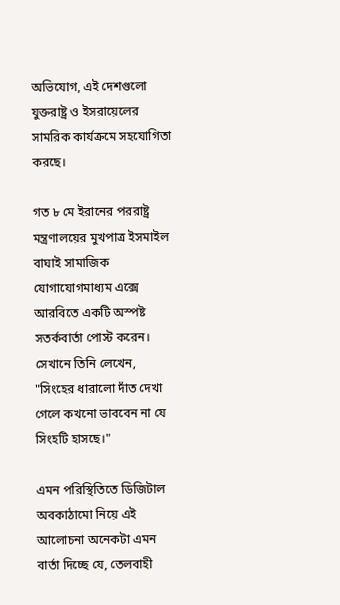অভিযোগ, এই দেশগুলো যুক্তরাষ্ট্র ও ইসরায়েলের সামরিক কার্যক্রমে সহযোগিতা করছে।

গত ৮ মে ইরানের পররাষ্ট্র মন্ত্রণালয়ের মুখপাত্র ইসমাইল বাঘাই সামাজিক যোগাযোগমাধ্যম এক্সে আরবিতে একটি অস্পষ্ট সতর্কবার্তা পোস্ট করেন। সেখানে তিনি লেখেন, "সিংহের ধারালো দাঁত দেখা গেলে কখনো ভাববেন না যে সিংহটি হাসছে।"

এমন পরিস্থিতিতে ডিজিটাল অবকাঠামো নিয়ে এই আলোচনা অনেকটা এমন বার্তা দিচ্ছে যে, তেলবাহী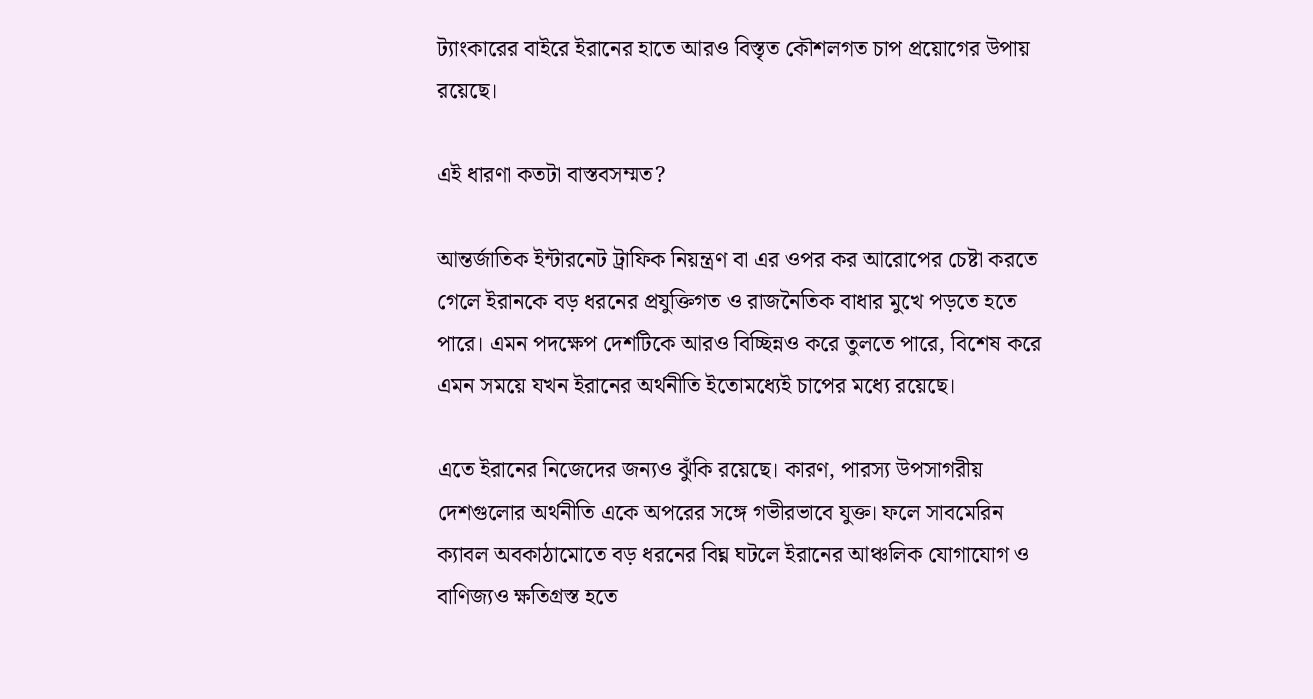ট্যাংকারের বাইরে ইরানের হাতে আরও বিস্তৃত কৌশলগত চাপ প্রয়োগের উপায় রয়েছে।

এই ধারণা কতটা বাস্তবসম্মত?

আন্তর্জাতিক ইন্টারনেট ট্রাফিক নিয়ন্ত্রণ বা এর ওপর কর আরোপের চেষ্টা করতে গেলে ইরানকে বড় ধরনের প্রযুক্তিগত ও রাজনৈতিক বাধার মুখে পড়তে হতে পারে। এমন পদক্ষেপ দেশটিকে আরও বিচ্ছিন্নও করে তুলতে পারে, বিশেষ করে এমন সময়ে যখন ইরানের অর্থনীতি ইতোমধ্যেই চাপের মধ্যে রয়েছে।

এতে ইরানের নিজেদের জন্যও ঝুঁকি রয়েছে। কারণ, পারস্য উপসাগরীয় দেশগুলোর অর্থনীতি একে অপরের সঙ্গে গভীরভাবে যুক্ত। ফলে সাবমেরিন ক্যাবল অবকাঠামোতে বড় ধরনের বিঘ্ন ঘটলে ইরানের আঞ্চলিক যোগাযোগ ও বাণিজ্যও ক্ষতিগ্রস্ত হতে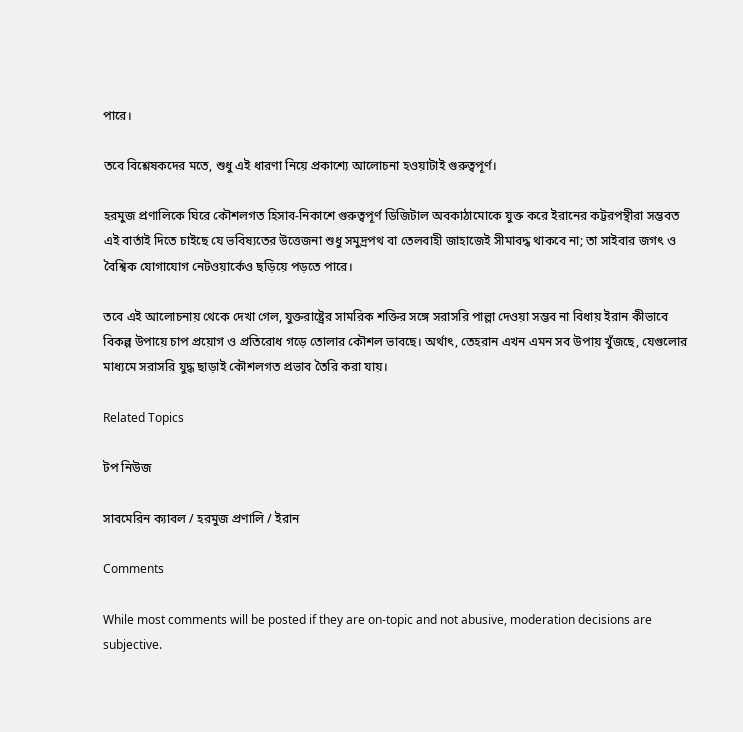পারে।

তবে বিশ্লেষকদের মতে, শুধু এই ধারণা নিয়ে প্রকাশ্যে আলোচনা হওয়াটাই গুরুত্বপূর্ণ।

হরমুজ প্রণালিকে ঘিরে কৌশলগত হিসাব-নিকাশে গুরুত্বপূর্ণ ডিজিটাল অবকাঠামোকে যুক্ত করে ইরানের কট্টরপন্থীরা সম্ভবত এই বার্তাই দিতে চাইছে যে ভবিষ্যতের উত্তেজনা শুধু সমুদ্রপথ বা তেলবাহী জাহাজেই সীমাবদ্ধ থাকবে না; তা সাইবার জগৎ ও বৈশ্বিক যোগাযোগ নেটওয়ার্কেও ছড়িয়ে পড়তে পারে।

তবে এই আলোচনায় থেকে দেখা গেল, যুক্তরাষ্ট্রের সামরিক শক্তির সঙ্গে সরাসরি পাল্লা দেওয়া সম্ভব না বিধায় ইরান কীভাবে বিকল্প উপায়ে চাপ প্রয়োগ ও প্রতিরোধ গড়ে তোলার কৌশল ভাবছে। অর্থাৎ, তেহরান এখন এমন সব উপায় খুঁজছে, যেগুলোর মাধ্যমে সরাসরি যুদ্ধ ছাড়াই কৌশলগত প্রভাব তৈরি করা যায়।

Related Topics

টপ নিউজ

সাবমেরিন ক্যাবল / হরমুজ প্রণালি / ইরান

Comments

While most comments will be posted if they are on-topic and not abusive, moderation decisions are subjective.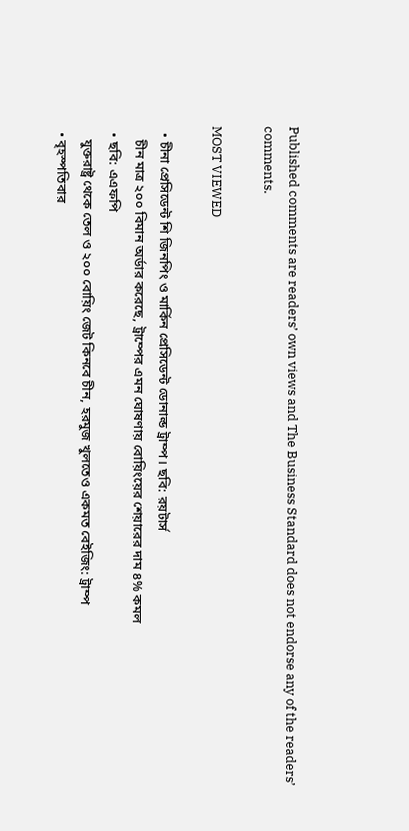Published comments are readers’ own views and The Business Standard does not endorse any of the readers’ comments.

MOST VIEWED

  • চীনা প্রেসিডেন্ট শি জিনপিং ও মার্কিন প্রেসিডেন্ট ডোনাল্ড ট্রাম্প। ছবি: রয়টার্স
    চীন মাত্র ২০০ বিমান অর্ডার করেছে, ট্রাম্পের এমন ঘোষণায় বোয়িংয়ের শেয়ারের দাম ৪% কমল
  • ছবি: এএফপি
    যুক্তরাষ্ট্র থেকে তেল ও ২০০ বোয়িং জেট কিনবে চীন, হরমুজ খুলতেও একমত বেইজিং: ট্রাম্প
  • বৃহস্পতিবার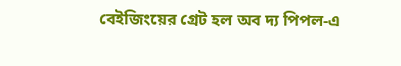বেইজিংয়ের গ্রেট হল অব দ্য পিপল-এ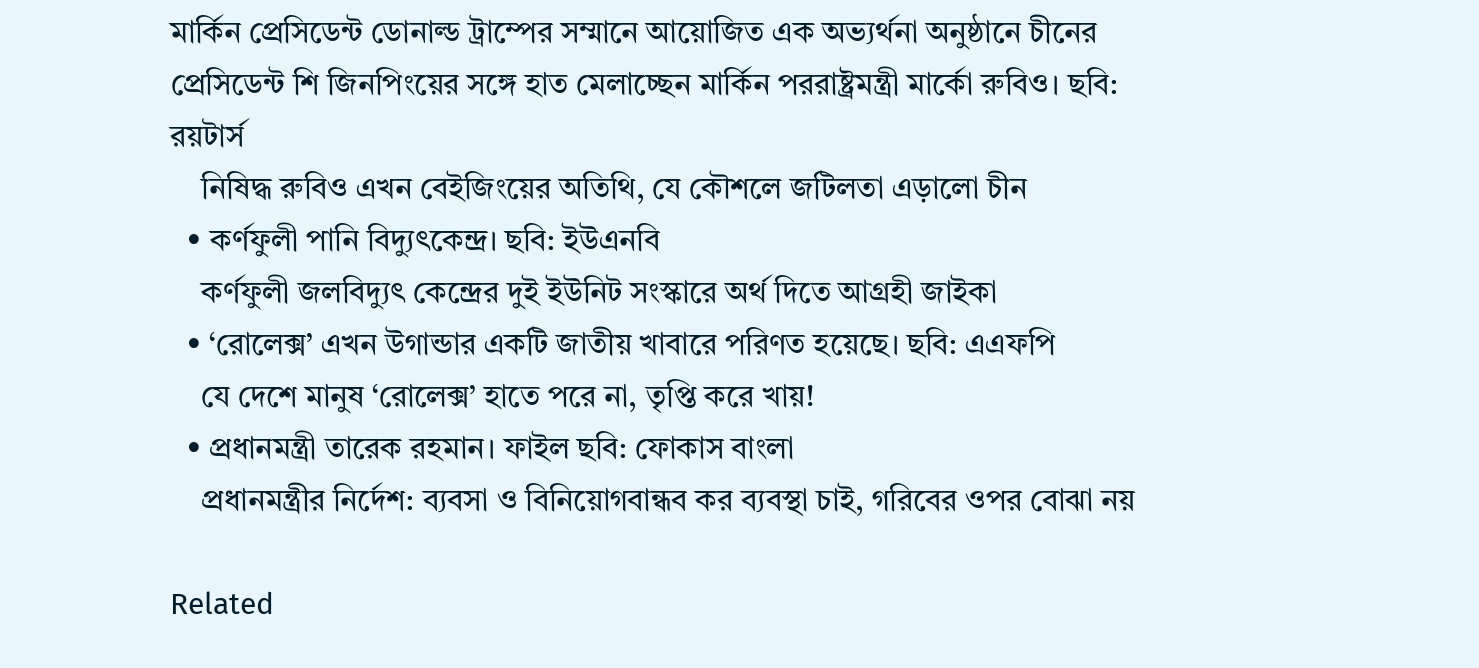মার্কিন প্রেসিডেন্ট ডোনাল্ড ট্রাম্পের সম্মানে আয়োজিত এক অভ্যর্থনা অনুষ্ঠানে চীনের প্রেসিডেন্ট শি জিনপিংয়ের সঙ্গে হাত মেলাচ্ছেন মার্কিন পররাষ্ট্রমন্ত্রী মার্কো রুবিও। ছবি: রয়টার্স
    নিষিদ্ধ রুবিও এখন বেইজিংয়ের অতিথি, যে কৌশলে জটিলতা এড়ালো চীন
  • কর্ণফুলী পানি বিদ্যুৎকেন্দ্র। ছবি: ইউএনবি
    কর্ণফুলী জলবিদ্যুৎ কেন্দ্রের দুই ইউনিট সংস্কারে অর্থ দিতে আগ্রহী জাইকা
  • ‘রোলেক্স’ এখন উগান্ডার একটি জাতীয় খাবারে পরিণত হয়েছে। ছবি: এএফপি
    যে দেশে মানুষ ‘রোলেক্স’ হাতে পরে না, তৃপ্তি করে খায়!
  • প্রধানমন্ত্রী তারেক রহমান। ফাইল ছবি: ফোকাস বাংলা
    প্রধানমন্ত্রীর নির্দেশ: ব্যবসা ও বিনিয়োগবান্ধব কর ব্যবস্থা চাই, গরিবের ওপর বোঝা নয়

Related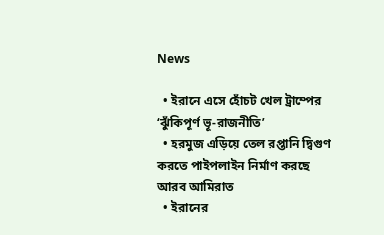News

  • ইরানে এসে হোঁচট খেল ট্রাম্পের ‘ঝুঁকিপূর্ণ ভূ-রাজনীতি’
  • হরমুজ এড়িয়ে তেল রপ্তানি দ্বিগুণ করতে পাইপলাইন নির্মাণ করছে আরব আমিরাত
  • ইরানের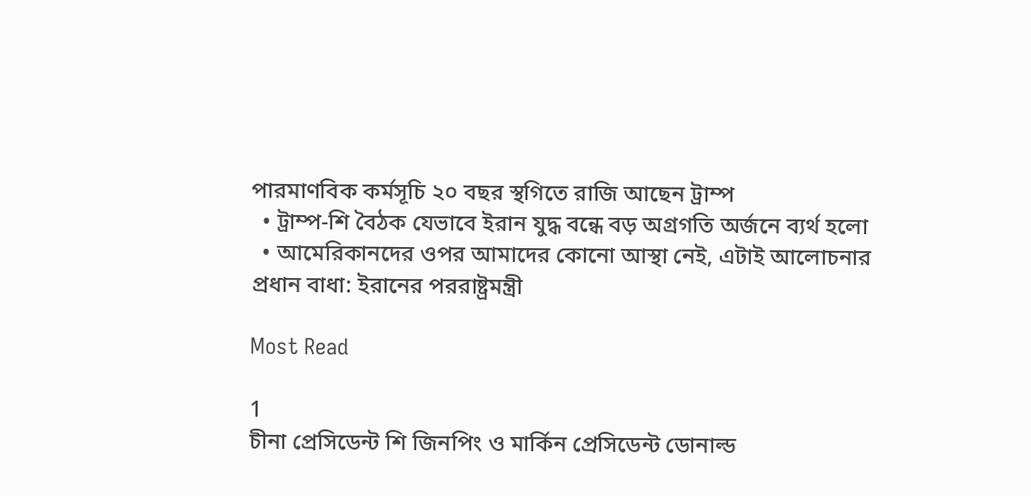পারমাণবিক কর্মসূচি ২০ বছর স্থগিতে রাজি আছেন ট্রাম্প
  • ট্রাম্প-শি বৈঠক যেভাবে ইরান যুদ্ধ বন্ধে বড় অগ্রগতি অর্জনে ব্যর্থ হলো
  • আমেরিকানদের ওপর আমাদের কোনো আস্থা নেই, এটাই আলোচনার প্রধান বাধা: ইরানের পররাষ্ট্রমন্ত্রী

Most Read

1
চীনা প্রেসিডেন্ট শি জিনপিং ও মার্কিন প্রেসিডেন্ট ডোনাল্ড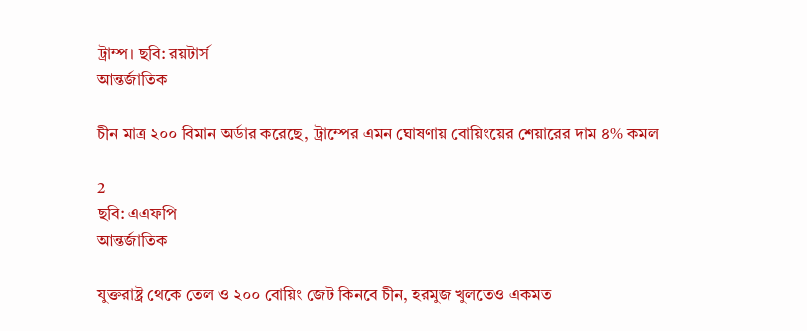ট্রাম্প। ছবি: রয়টার্স
আন্তর্জাতিক

চীন মাত্র ২০০ বিমান অর্ডার করেছে, ট্রাম্পের এমন ঘোষণায় বোয়িংয়ের শেয়ারের দাম ৪% কমল

2
ছবি: এএফপি
আন্তর্জাতিক

যুক্তরাষ্ট্র থেকে তেল ও ২০০ বোয়িং জেট কিনবে চীন, হরমুজ খুলতেও একমত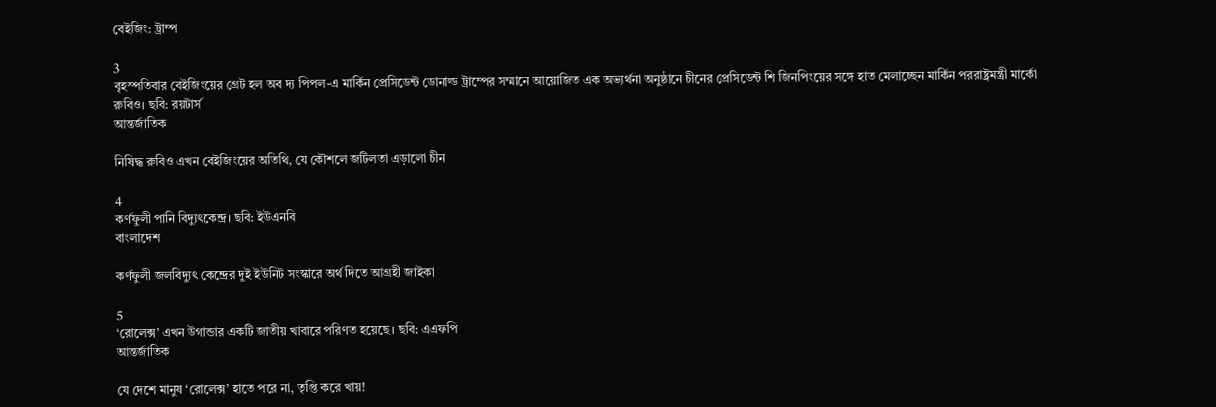বেইজিং: ট্রাম্প

3
বৃহস্পতিবার বেইজিংয়ের গ্রেট হল অব দ্য পিপল-এ মার্কিন প্রেসিডেন্ট ডোনাল্ড ট্রাম্পের সম্মানে আয়োজিত এক অভ্যর্থনা অনুষ্ঠানে চীনের প্রেসিডেন্ট শি জিনপিংয়ের সঙ্গে হাত মেলাচ্ছেন মার্কিন পররাষ্ট্রমন্ত্রী মার্কো রুবিও। ছবি: রয়টার্স
আন্তর্জাতিক

নিষিদ্ধ রুবিও এখন বেইজিংয়ের অতিথি, যে কৌশলে জটিলতা এড়ালো চীন

4
কর্ণফুলী পানি বিদ্যুৎকেন্দ্র। ছবি: ইউএনবি
বাংলাদেশ

কর্ণফুলী জলবিদ্যুৎ কেন্দ্রের দুই ইউনিট সংস্কারে অর্থ দিতে আগ্রহী জাইকা

5
‘রোলেক্স’ এখন উগান্ডার একটি জাতীয় খাবারে পরিণত হয়েছে। ছবি: এএফপি
আন্তর্জাতিক

যে দেশে মানুষ ‘রোলেক্স’ হাতে পরে না, তৃপ্তি করে খায়!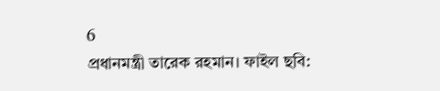6
প্রধানমন্ত্রী তারেক রহমান। ফাইল ছবি: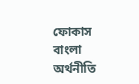ফোকাস বাংলা
অর্থনীতি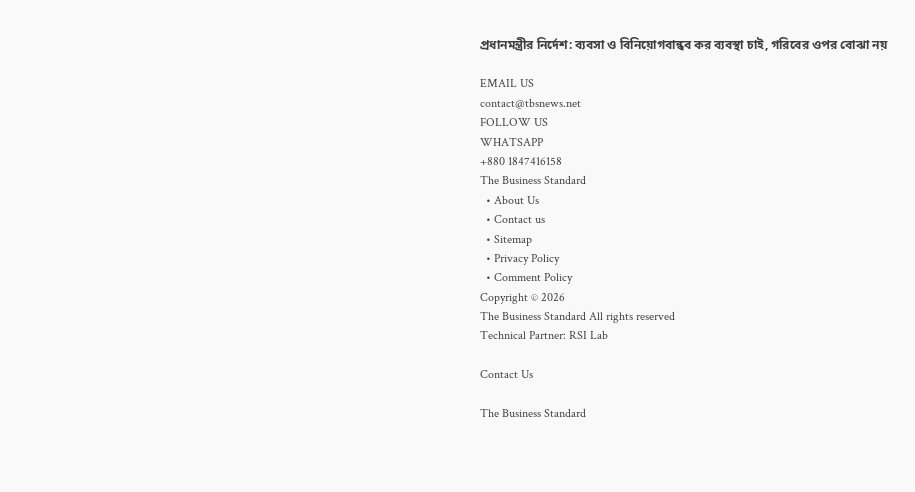প্রধানমন্ত্রীর নির্দেশ: ব্যবসা ও বিনিয়োগবান্ধব কর ব্যবস্থা চাই, গরিবের ওপর বোঝা নয়

EMAIL US
contact@tbsnews.net
FOLLOW US
WHATSAPP
+880 1847416158
The Business Standard
  • About Us
  • Contact us
  • Sitemap
  • Privacy Policy
  • Comment Policy
Copyright © 2026
The Business Standard All rights reserved
Technical Partner: RSI Lab

Contact Us

The Business Standard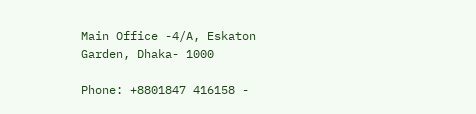Main Office -4/A, Eskaton Garden, Dhaka- 1000

Phone: +8801847 416158 -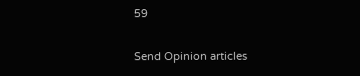59

Send Opinion articles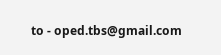to - oped.tbs@gmail.com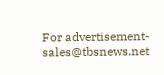For advertisement- sales@tbsnews.net